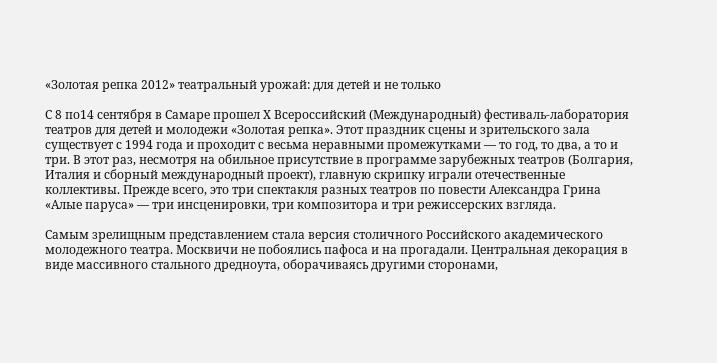«Золотая репка 2012» театральный урожай: для детей и не только

С 8 по14 сентября в Самаре прошел Х Всероссийский (Международный) фестиваль-лаборатория театров для детей и молодежи «Золотая репка». Этот праздник сцены и зрительского зала существует с 1994 года и проходит с весьма неравными промежутками — то год, то два, а то и три. В этот раз, несмотря на обильное присутствие в программе зарубежных театров (Болгария, Италия и сборный международный проект), главную скрипку играли отечественные коллективы. Прежде всего, это три спектакля разных театров по повести Александра Грина «Алые паруса» — три инсценировки, три композитора и три режиссерских взгляда.

Самым зрелищным представлением стала версия столичного Российского академического молодежного театра. Москвичи не побоялись пафоса и на прогадали. Центральная декорация в виде массивного стального дредноута, оборачиваясь другими сторонами,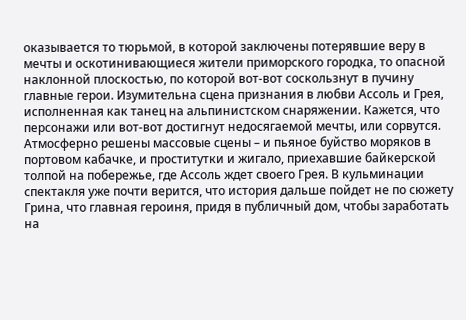оказывается то тюрьмой, в которой заключены потерявшие веру в мечты и оскотинивающиеся жители приморского городка, то опасной наклонной плоскостью, по которой вот-вот соскользнут в пучину главные герои. Изумительна сцена признания в любви Ассоль и Грея, исполненная как танец на альпинистском снаряжении. Кажется, что персонажи или вот-вот достигнут недосягаемой мечты, или сорвутся. Атмосферно решены массовые сцены – и пьяное буйство моряков в портовом кабачке, и проститутки и жигало, приехавшие байкерской толпой на побережье, где Ассоль ждет своего Грея. В кульминации спектакля уже почти верится, что история дальше пойдет не по сюжету Грина, что главная героиня, придя в публичный дом, чтобы заработать на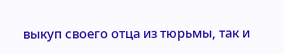выкуп своего отца из тюрьмы, так и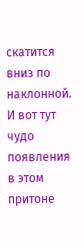скатится вниз по наклонной. И вот тут чудо появления в этом притоне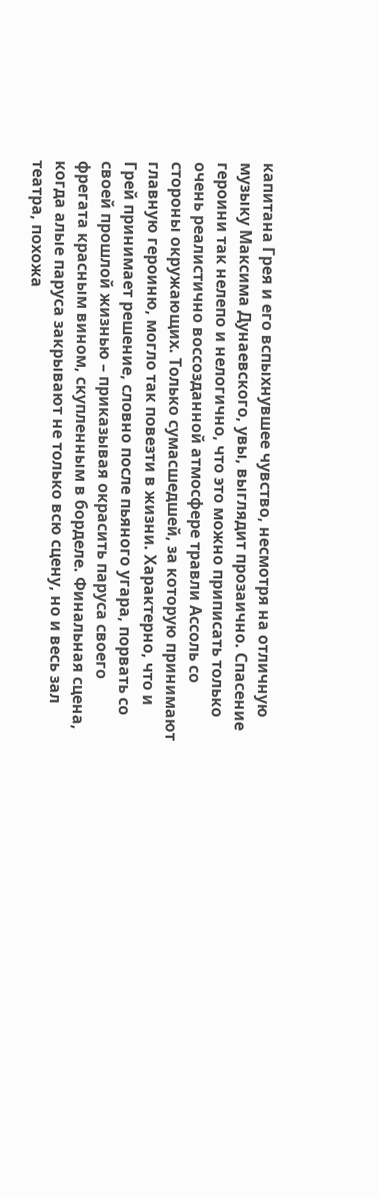капитана Грея и его вспыхнувшее чувство, несмотря на отличную музыку Максима Дунаевского, увы, выглядит прозаично. Спасение героини так нелепо и нелогично, что это можно приписать только очень реалистично воссозданной атмосфере травли Ассоль со стороны окружающих. Только сумасшедшей, за которую принимают главную героиню, могло так повезти в жизни. Характерно, что и Грей принимает решение, словно после пьяного угара, порвать со своей прошлой жизнью – приказывая окрасить паруса своего фрегата красным вином, скупленным в борделе. Финальная сцена, когда алые паруса закрывают не только всю сцену, но и весь зал театра, похожа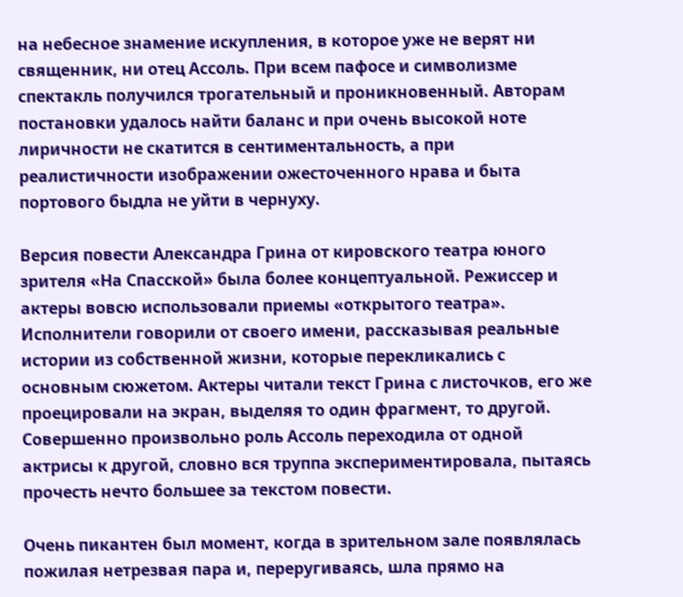на небесное знамение искупления, в которое уже не верят ни священник, ни отец Ассоль. При всем пафосе и символизме спектакль получился трогательный и проникновенный. Авторам постановки удалось найти баланс и при очень высокой ноте лиричности не скатится в сентиментальность, а при реалистичности изображении ожесточенного нрава и быта портового быдла не уйти в чернуху.

Версия повести Александра Грина от кировского театра юного зрителя «На Спасской» была более концептуальной. Режиссер и актеры вовсю использовали приемы «открытого театра». Исполнители говорили от своего имени, рассказывая реальные истории из собственной жизни, которые перекликались с основным сюжетом. Актеры читали текст Грина с листочков, его же проецировали на экран, выделяя то один фрагмент, то другой. Совершенно произвольно роль Ассоль переходила от одной актрисы к другой, словно вся труппа экспериментировала, пытаясь прочесть нечто большее за текстом повести.

Очень пикантен был момент, когда в зрительном зале появлялась пожилая нетрезвая пара и, переругиваясь, шла прямо на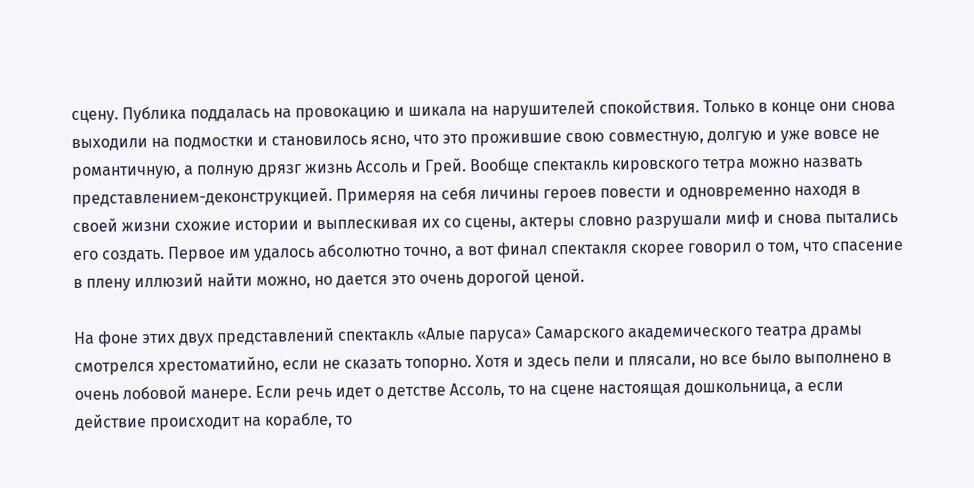сцену. Публика поддалась на провокацию и шикала на нарушителей спокойствия. Только в конце они снова выходили на подмостки и становилось ясно, что это прожившие свою совместную, долгую и уже вовсе не романтичную, а полную дрязг жизнь Ассоль и Грей. Вообще спектакль кировского тетра можно назвать представлением-деконструкцией. Примеряя на себя личины героев повести и одновременно находя в своей жизни схожие истории и выплескивая их со сцены, актеры словно разрушали миф и снова пытались его создать. Первое им удалось абсолютно точно, а вот финал спектакля скорее говорил о том, что спасение в плену иллюзий найти можно, но дается это очень дорогой ценой.

На фоне этих двух представлений спектакль «Алые паруса» Самарского академического театра драмы смотрелся хрестоматийно, если не сказать топорно. Хотя и здесь пели и плясали, но все было выполнено в очень лобовой манере. Если речь идет о детстве Ассоль, то на сцене настоящая дошкольница, а если действие происходит на корабле, то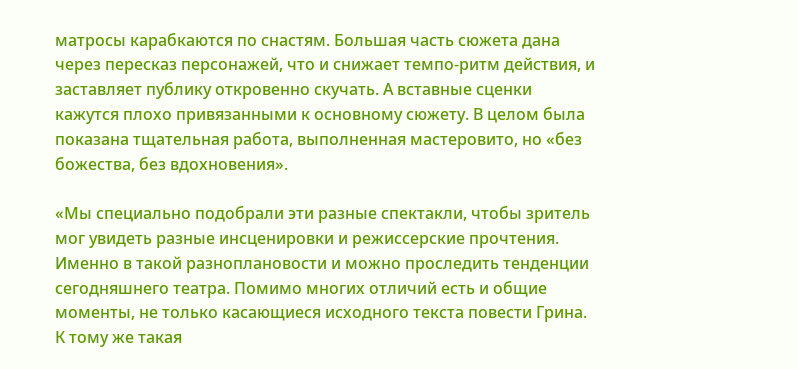матросы карабкаются по снастям. Большая часть сюжета дана через пересказ персонажей, что и снижает темпо-ритм действия, и заставляет публику откровенно скучать. А вставные сценки кажутся плохо привязанными к основному сюжету. В целом была показана тщательная работа, выполненная мастеровито, но «без божества, без вдохновения».

«Мы специально подобрали эти разные спектакли, чтобы зритель мог увидеть разные инсценировки и режиссерские прочтения. Именно в такой разноплановости и можно проследить тенденции сегодняшнего театра. Помимо многих отличий есть и общие моменты, не только касающиеся исходного текста повести Грина. К тому же такая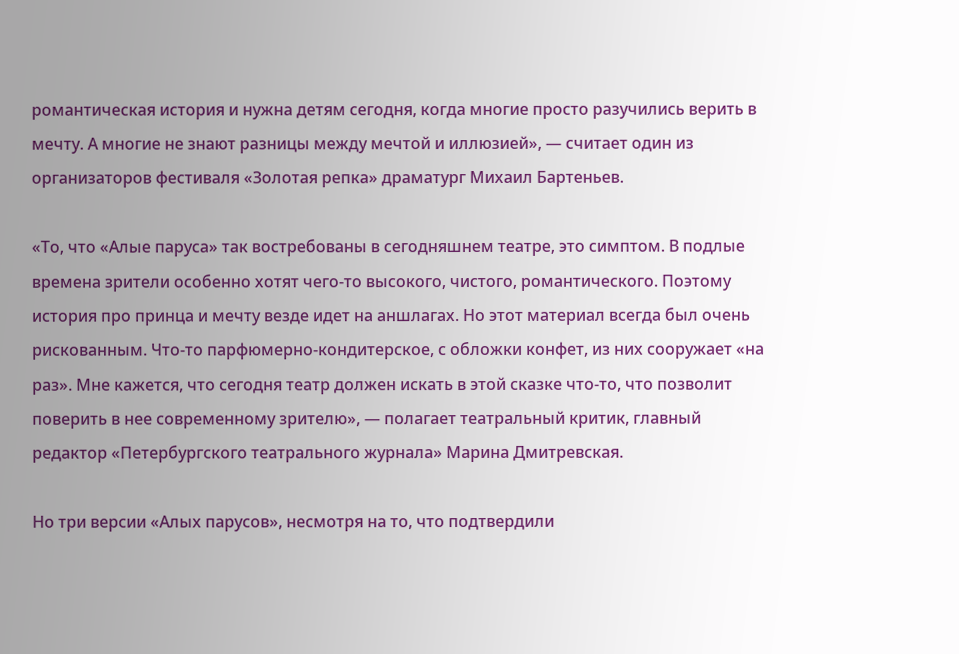романтическая история и нужна детям сегодня, когда многие просто разучились верить в мечту. А многие не знают разницы между мечтой и иллюзией», — считает один из организаторов фестиваля «Золотая репка» драматург Михаил Бартеньев.

«То, что «Алые паруса» так востребованы в сегодняшнем театре, это симптом. В подлые времена зрители особенно хотят чего-то высокого, чистого, романтического. Поэтому история про принца и мечту везде идет на аншлагах. Но этот материал всегда был очень рискованным. Что-то парфюмерно-кондитерское, с обложки конфет, из них сооружает «на раз». Мне кажется, что сегодня театр должен искать в этой сказке что-то, что позволит поверить в нее современному зрителю», — полагает театральный критик, главный редактор «Петербургского театрального журнала» Марина Дмитревская.

Но три версии «Алых парусов», несмотря на то, что подтвердили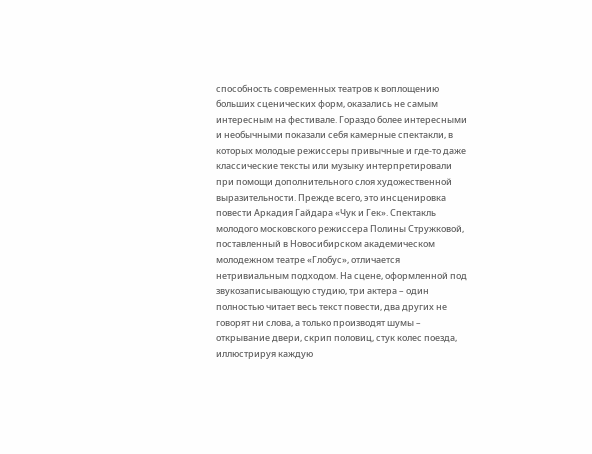способность современных театров к воплощению больших сценических форм, оказались не самым интересным на фестивале. Гораздо более интересными и необычными показали себя камерные спектакли, в которых молодые режиссеры привычные и где-то даже классические тексты или музыку интерпретировали при помощи дополнительного слоя художественной выразительности. Прежде всего, это инсценировка повести Аркадия Гайдара «Чук и Гек». Спектакль молодого московского режиссера Полины Стружковой, поставленный в Новосибирском академическом молодежном театре «Глобус», отличается нетривиальным подходом. На сцене, оформленной под звукозаписывающую студию, три актера – один полностью читает весь текст повести, два других не говорят ни слова, а только производят шумы – открывание двери, скрип половиц, стук колес поезда, иллюстрируя каждую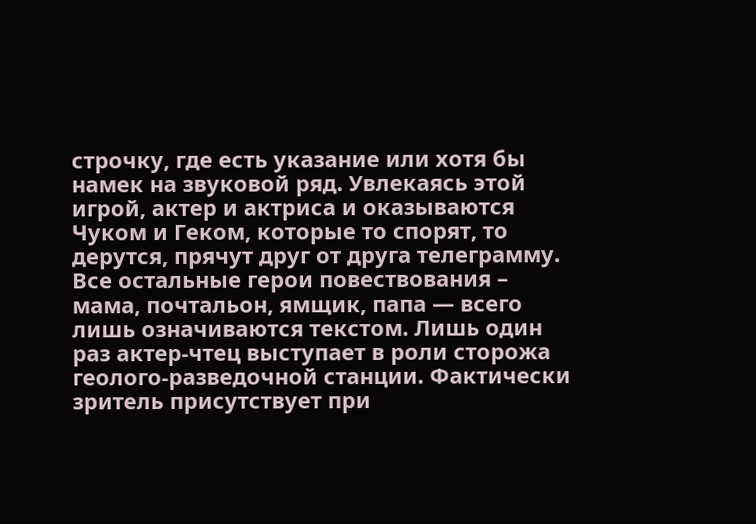строчку, где есть указание или хотя бы намек на звуковой ряд. Увлекаясь этой игрой, актер и актриса и оказываются Чуком и Геком, которые то спорят, то дерутся, прячут друг от друга телеграмму. Все остальные герои повествования – мама, почтальон, ямщик, папа — всего лишь означиваются текстом. Лишь один раз актер-чтец выступает в роли сторожа геолого-разведочной станции. Фактически зритель присутствует при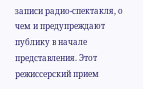записи радио-спектакля, о чем и предупреждают публику в начале представления. Этот режиссерский прием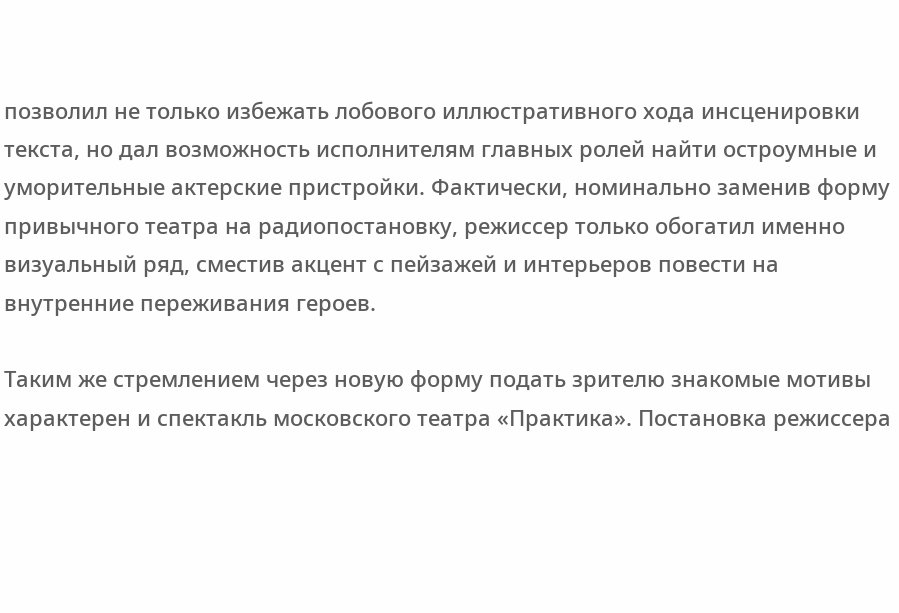позволил не только избежать лобового иллюстративного хода инсценировки текста, но дал возможность исполнителям главных ролей найти остроумные и уморительные актерские пристройки. Фактически, номинально заменив форму привычного театра на радиопостановку, режиссер только обогатил именно визуальный ряд, сместив акцент с пейзажей и интерьеров повести на внутренние переживания героев.

Таким же стремлением через новую форму подать зрителю знакомые мотивы характерен и спектакль московского театра «Практика». Постановка режиссера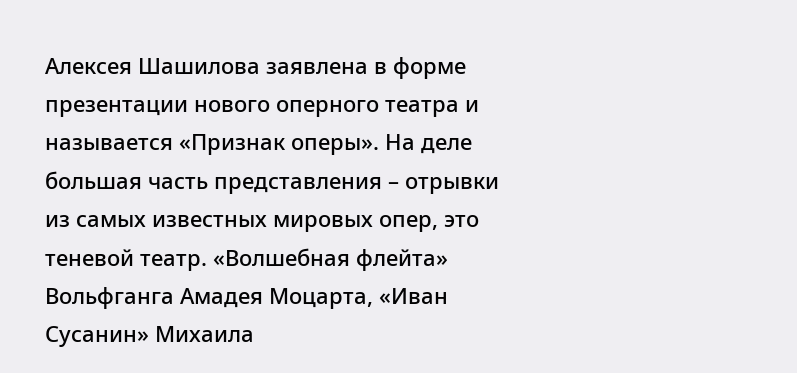Алексея Шашилова заявлена в форме презентации нового оперного театра и называется «Признак оперы». На деле большая часть представления – отрывки из самых известных мировых опер, это теневой театр. «Волшебная флейта» Вольфганга Амадея Моцарта, «Иван Сусанин» Михаила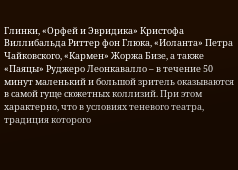Глинки, «Орфей и Эвридика» Кристофа Виллибальда Риттер фон Глюка, «Иоланта» Петра Чайковского, «Кармен» Жоржа Бизе, а также «Паяцы» Руджеро Леонкавалло – в течение 50 минут маленький и большой зритель оказываются в самой гуще сюжетных коллизий. При этом характерно, что в условиях теневого театра, традиция которого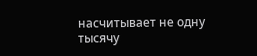насчитывает не одну тысячу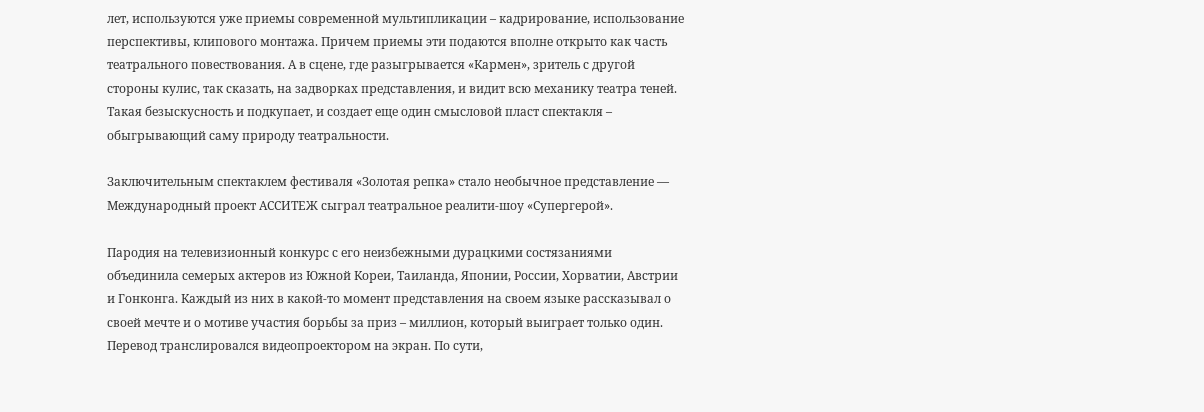лет, используются уже приемы современной мультипликации – кадрирование, использование перспективы, клипового монтажа. Причем приемы эти подаются вполне открыто как часть театрального повествования. А в сцене, где разыгрывается «Кармен», зритель с другой стороны кулис, так сказать, на задворках представления, и видит всю механику театра теней. Такая безыскусность и подкупает, и создает еще один смысловой пласт спектакля – обыгрывающий саму природу театральности.

Заключительным спектаклем фестиваля «Золотая репка» стало необычное представление — Международный проект АССИТЕЖ сыграл театральное реалити-шоу «Супергерой».

Пародия на телевизионный конкурс с его неизбежными дурацкими состязаниями объединила семерых актеров из Южной Кореи, Таиланда, Японии, России, Хорватии, Австрии и Гонконга. Каждый из них в какой-то момент представления на своем языке рассказывал о своей мечте и о мотиве участия борьбы за приз – миллион, который выиграет только один. Перевод транслировался видеопроектором на экран. По сути,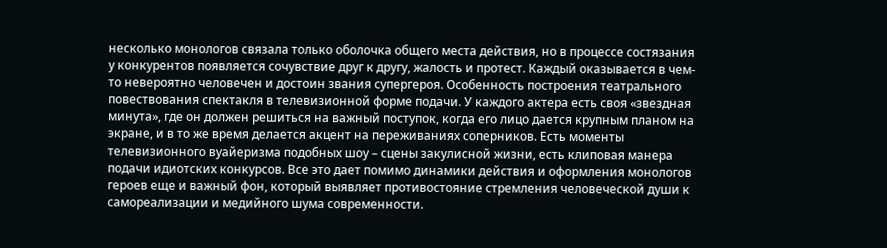несколько монологов связала только оболочка общего места действия, но в процессе состязания у конкурентов появляется сочувствие друг к другу, жалость и протест. Каждый оказывается в чем-то невероятно человечен и достоин звания супергероя. Особенность построения театрального повествования спектакля в телевизионной форме подачи. У каждого актера есть своя «звездная минута», где он должен решиться на важный поступок, когда его лицо дается крупным планом на экране, и в то же время делается акцент на переживаниях соперников. Есть моменты телевизионного вуайеризма подобных шоу – сцены закулисной жизни, есть клиповая манера подачи идиотских конкурсов. Все это дает помимо динамики действия и оформления монологов героев еще и важный фон, который выявляет противостояние стремления человеческой души к самореализации и медийного шума современности.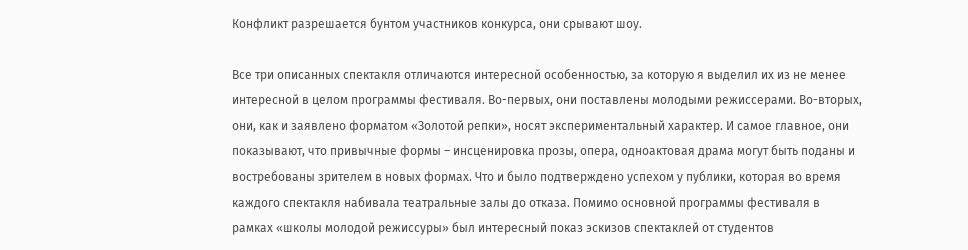Конфликт разрешается бунтом участников конкурса, они срывают шоу.

Все три описанных спектакля отличаются интересной особенностью, за которую я выделил их из не менее интересной в целом программы фестиваля. Во-первых, они поставлены молодыми режиссерами. Во-вторых, они, как и заявлено форматом «Золотой репки», носят экспериментальный характер. И самое главное, они показывают, что привычные формы – инсценировка прозы, опера, одноактовая драма могут быть поданы и востребованы зрителем в новых формах. Что и было подтверждено успехом у публики, которая во время каждого спектакля набивала театральные залы до отказа. Помимо основной программы фестиваля в рамках «школы молодой режиссуры» был интересный показ эскизов спектаклей от студентов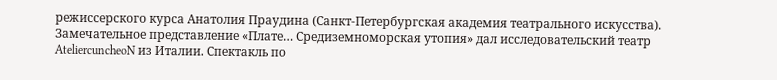режиссерского курса Анатолия Праудина (Санкт-Петербургская академия театрального искусства). Замечательное представление «Плате… Средиземноморская утопия» дал исследовательский театр AteliercuncheoN из Италии. Спектакль по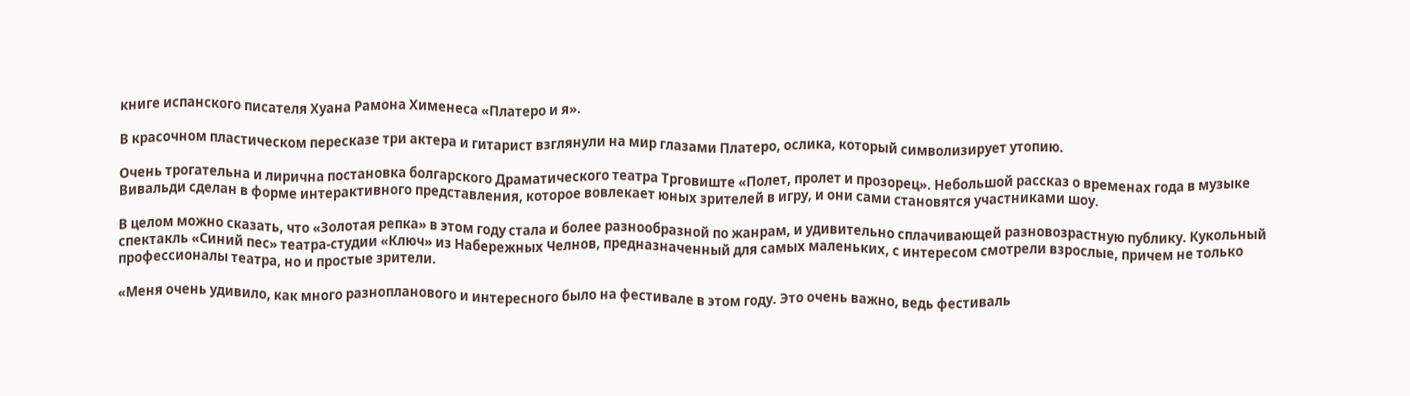книге испанского писателя Хуана Рамона Хименеса «Платеро и я».

В красочном пластическом пересказе три актера и гитарист взглянули на мир глазами Платеро, ослика, который символизирует утопию.

Очень трогательна и лирична постановка болгарского Драматического театра Трговиште «Полет, пролет и прозорец». Небольшой рассказ о временах года в музыке Вивальди сделан в форме интерактивного представления, которое вовлекает юных зрителей в игру, и они сами становятся участниками шоу.

В целом можно сказать, что «Золотая репка» в этом году стала и более разнообразной по жанрам, и удивительно сплачивающей разновозрастную публику. Кукольный спектакль «Синий пес» театра-студии «Ключ» из Набережных Челнов, предназначенный для самых маленьких, с интересом смотрели взрослые, причем не только профессионалы театра, но и простые зрители.

«Меня очень удивило, как много разнопланового и интересного было на фестивале в этом году. Это очень важно, ведь фестиваль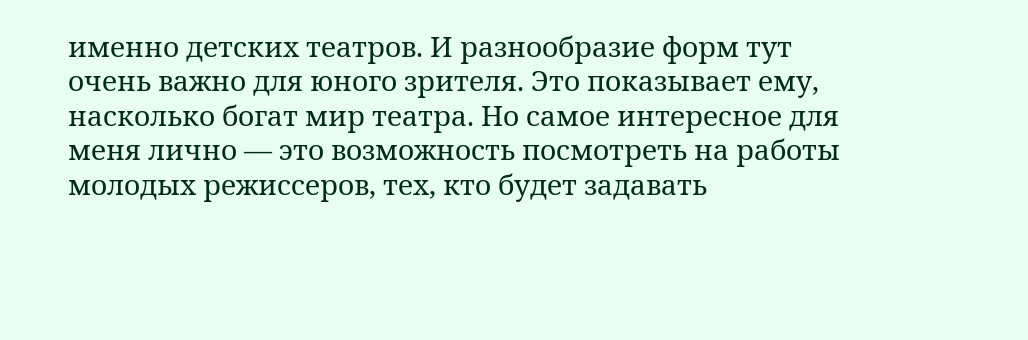именно детских театров. И разнообразие форм тут очень важно для юного зрителя. Это показывает ему, насколько богат мир театра. Но самое интересное для меня лично — это возможность посмотреть на работы молодых режиссеров, тех, кто будет задавать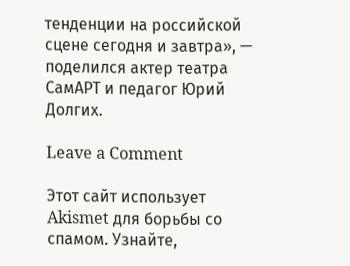тенденции на российской сцене сегодня и завтра», — поделился актер театра СамАРТ и педагог Юрий Долгих.

Leave a Comment

Этот сайт использует Akismet для борьбы со спамом. Узнайте,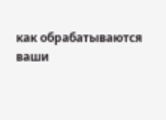как обрабатываются ваши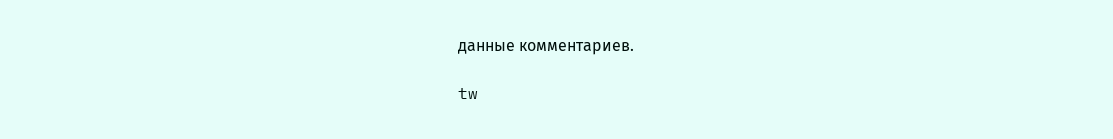данные комментариев.

tw